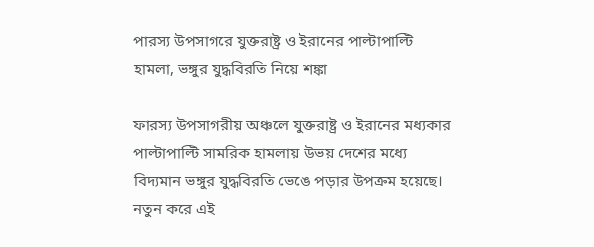পারস্য উপসাগরে যুক্তরাষ্ট্র ও ইরানের পাল্টাপাল্টি হামলা, ভঙ্গুর যুদ্ধবিরতি নিয়ে শঙ্কা

ফারস্য উপসাগরীয় অঞ্চলে যুক্তরাষ্ট্র ও ইরানের মধ্যকার পাল্টাপাল্টি সামরিক হামলায় উভয় দেশের মধ্যে বিদ্যমান ভঙ্গুর যুদ্ধবিরতি ভেঙে পড়ার উপক্রম হয়েছে। নতুন করে এই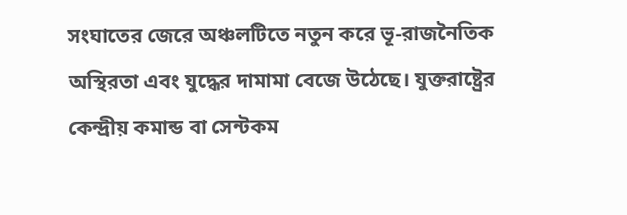সংঘাতের জেরে অঞ্চলটিতে নতুন করে ভূ-রাজনৈতিক অস্থিরতা এবং যুদ্ধের দামামা বেজে উঠেছে। যুক্তরাষ্ট্রের কেন্দ্রীয় কমান্ড বা সেন্টকম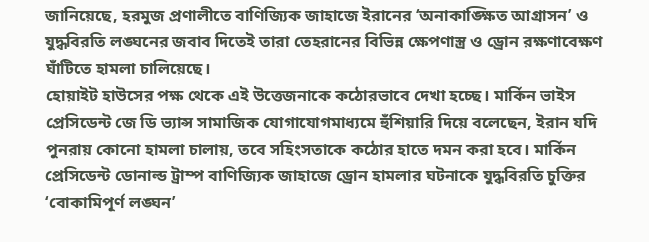জানিয়েছে, হরমুজ প্রণালীতে বাণিজ্যিক জাহাজে ইরানের ‘অনাকাঙ্ক্ষিত আগ্রাসন’ ও যুদ্ধবিরতি লঙ্ঘনের জবাব দিতেই তারা তেহরানের বিভিন্ন ক্ষেপণাস্ত্র ও ড্রোন রক্ষণাবেক্ষণ ঘাঁটিতে হামলা চালিয়েছে।
হোয়াইট হাউসের পক্ষ থেকে এই উত্তেজনাকে কঠোরভাবে দেখা হচ্ছে। মার্কিন ভাইস প্রেসিডেন্ট জে ডি ভ্যান্স সামাজিক যোগাযোগমাধ্যমে হুঁশিয়ারি দিয়ে বলেছেন, ইরান যদি পুনরায় কোনো হামলা চালায়, তবে সহিংসতাকে কঠোর হাতে দমন করা হবে। মার্কিন প্রেসিডেন্ট ডোনাল্ড ট্রাম্প বাণিজ্যিক জাহাজে ড্রোন হামলার ঘটনাকে যুদ্ধবিরতি চুক্তির ‘বোকামিপূর্ণ লঙ্ঘন’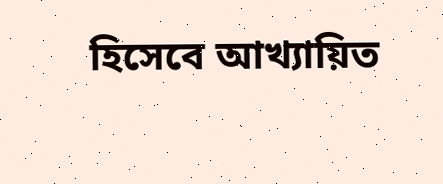হিসেবে আখ্যায়িত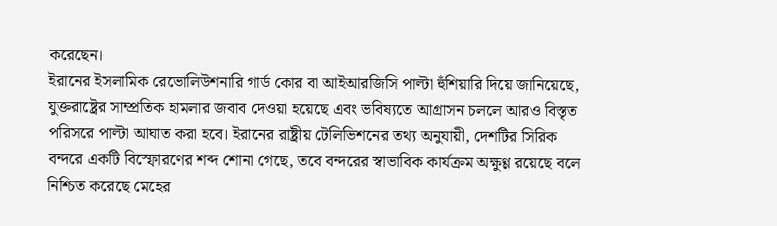করেছেন।
ইরানের ইসলামিক রেভোলিউশনারি গার্ড কোর বা আইআরজিসি পাল্টা হুঁশিয়ারি দিয়ে জানিয়েছে, যুক্তরাষ্ট্রের সাম্প্রতিক হামলার জবাব দেওয়া হয়েছে এবং ভবিষ্যতে আগ্রাসন চললে আরও বিস্তৃত পরিসরে পাল্টা আঘাত করা হবে। ইরানের রাষ্ট্রীয় টেলিভিশনের তথ্য অনুযায়ী, দেশটির সিরিক বন্দরে একটি বিস্ফোরণের শব্দ শোনা গেছে, তবে বন্দরের স্বাভাবিক কার্যক্রম অক্ষুণ্ণ রয়েছে বলে নিশ্চিত করেছে মেহের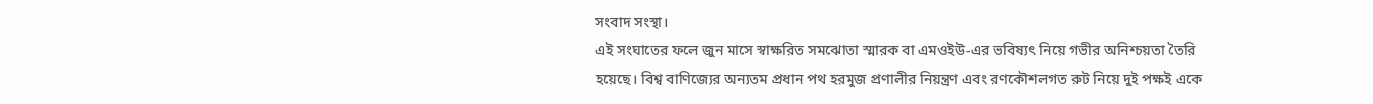সংবাদ সংস্থা।
এই সংঘাতের ফলে জুন মাসে স্বাক্ষরিত সমঝোতা স্মারক বা এমওইউ-এর ভবিষ্যৎ নিয়ে গভীর অনিশ্চয়তা তৈরি হয়েছে। বিশ্ব বাণিজ্যের অন্যতম প্রধান পথ হরমুজ প্রণালীর নিয়ন্ত্রণ এবং রণকৌশলগত রুট নিয়ে দুই পক্ষই একে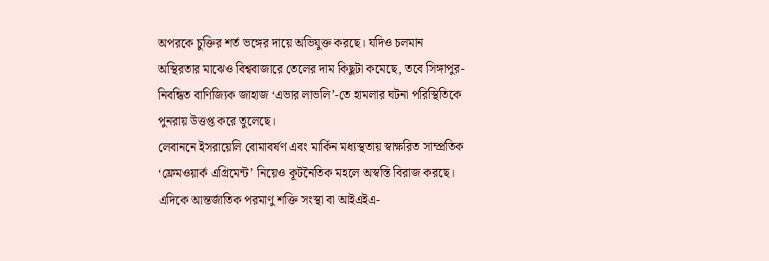অপরকে চুক্তির শর্ত ভঙ্গের দায়ে অভিযুক্ত করছে। যদিও চলমান অস্থিরতার মাঝেও বিশ্ববাজারে তেলের দাম কিছুটা কমেছে, তবে সিঙ্গাপুর-নিবন্ধিত বাণিজ্যিক জাহাজ ‘এভার লাভলি’-তে হামলার ঘটনা পরিস্থিতিকে পুনরায় উত্তপ্ত করে তুলেছে।
লেবাননে ইসরায়েলি বোমাবর্ষণ এবং মার্কিন মধ্যস্থতায় স্বাক্ষরিত সাম্প্রতিক ‘ফ্রেমওয়ার্ক এগ্রিমেন্ট’ নিয়েও কূটনৈতিক মহলে অস্বস্তি বিরাজ করছে। এদিকে আন্তর্জাতিক পরমাণু শক্তি সংস্থা বা আইএইএ-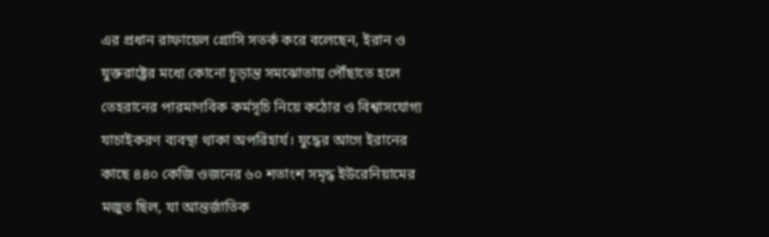এর প্রধান রাফায়েল গ্রোসি সতর্ক করে বলেছেন, ইরান ও যুক্তরাষ্ট্রের মধ্যে কোনো চূড়ান্ত সমঝোতায় পৌঁছাতে হলে তেহরানের পারমাণবিক কর্মসূচি নিয়ে কঠোর ও বিশ্বাসযোগ্য যাচাইকরণ ব্যবস্থা থাকা অপরিহার্য। যুদ্ধের আগে ইরানের কাছে ৪৪০ কেজি ওজনের ৬০ শতাংশ সমৃদ্ধ ইউরেনিয়ামের মজুত ছিল, যা আন্তর্জাতিক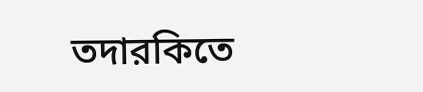তদারকিতে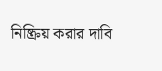নিষ্ক্রিয় করার দাবি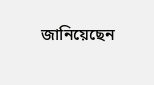জানিয়েছেন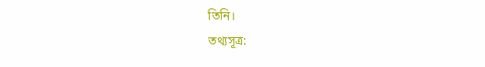তিনি।
তথ্যসূত্র: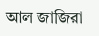আল জাজিরা